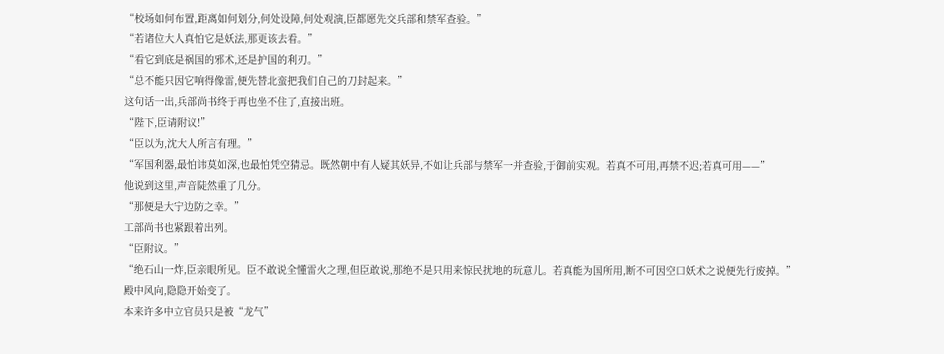“校场如何布置,距离如何划分,何处设障,何处观演,臣都愿先交兵部和禁军查验。”
“若诸位大人真怕它是妖法,那更该去看。”
“看它到底是祸国的邪术,还是护国的利刃。”
“总不能只因它响得像雷,便先替北蛮把我们自己的刀封起来。”
这句话一出,兵部尚书终于再也坐不住了,直接出班。
“陛下,臣请附议!”
“臣以为,沈大人所言有理。”
“军国利器,最怕讳莫如深,也最怕凭空猜忌。既然朝中有人疑其妖异,不如让兵部与禁军一并查验,于御前实观。若真不可用,再禁不迟;若真可用——”
他说到这里,声音陡然重了几分。
“那便是大宁边防之幸。”
工部尚书也紧跟着出列。
“臣附议。”
“绝石山一炸,臣亲眼所见。臣不敢说全懂雷火之理,但臣敢说,那绝不是只用来惊民扰地的玩意儿。若真能为国所用,断不可因空口妖术之说便先行废掉。”
殿中风向,隐隐开始变了。
本来许多中立官员只是被“龙气”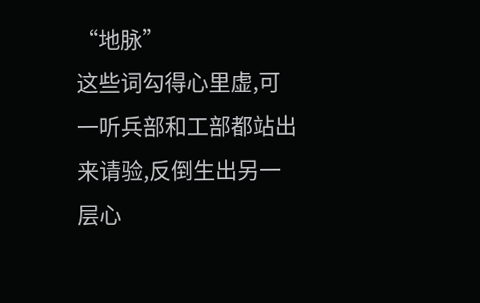“地脉”
这些词勾得心里虚,可一听兵部和工部都站出来请验,反倒生出另一层心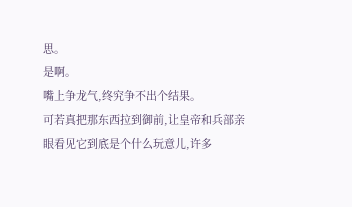思。
是啊。
嘴上争龙气,终究争不出个结果。
可若真把那东西拉到御前,让皇帝和兵部亲眼看见它到底是个什么玩意儿,许多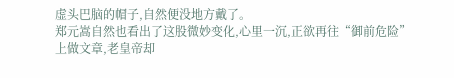虚头巴脑的帽子,自然便没地方戴了。
郑元嵩自然也看出了这股微妙变化,心里一沉,正欲再往“御前危险”
上做文章,老皇帝却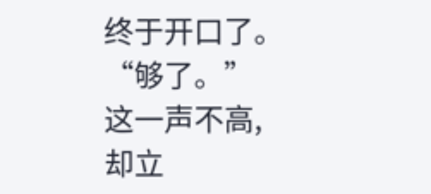终于开口了。
“够了。”
这一声不高,却立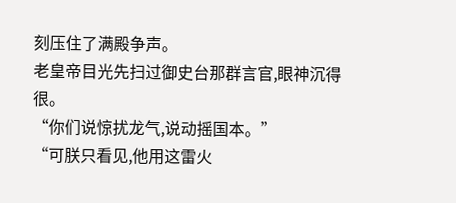刻压住了满殿争声。
老皇帝目光先扫过御史台那群言官,眼神沉得很。
“你们说惊扰龙气,说动摇国本。”
“可朕只看见,他用这雷火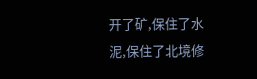开了矿,保住了水泥,保住了北境修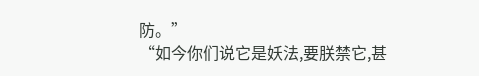防。”
“如今你们说它是妖法,要朕禁它,甚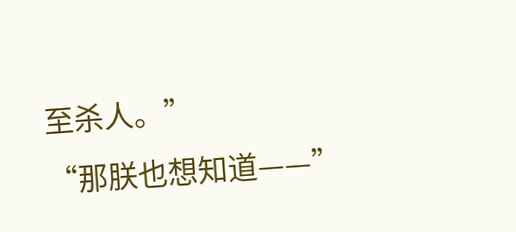至杀人。”
“那朕也想知道——”